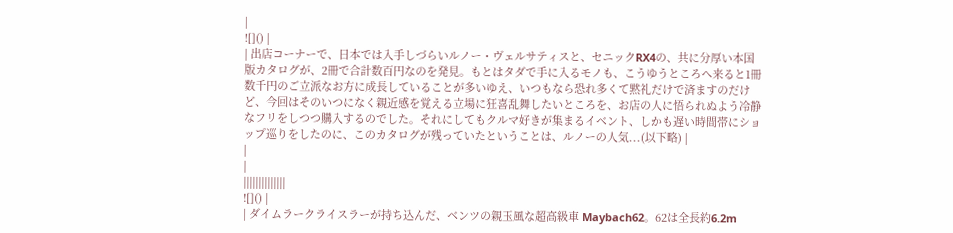|
![]() |
| 出店コーナーで、日本では入手しづらいルノー・ヴェルサティスと、セニックRX4の、共に分厚い本国版カタログが、2冊で合計数百円なのを発見。もとはタダで手に入るモノも、こうゆうところへ来ると1冊数千円のご立派なお方に成長していることが多いゆえ、いつもなら恐れ多くて黙礼だけで済ますのだけど、今回はそのいつになく親近感を覚える立場に狂喜乱舞したいところを、お店の人に悟られぬよう冷静なフリをしつつ購入するのでした。それにしてもクルマ好きが集まるイベント、しかも遅い時間帯にショップ巡りをしたのに、このカタログが残っていたということは、ルノーの人気...(以下略) |
|
|
||||||||||||||
![]() |
| ダイムラークライスラーが持ち込んだ、ベンツの親玉風な超高級車 Maybach62。62は全長約6.2m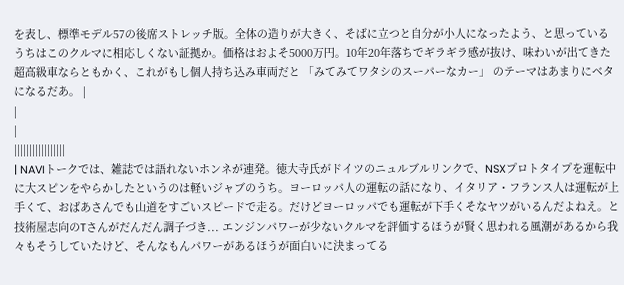を表し、標準モデル57の後席ストレッチ版。全体の造りが大きく、そばに立つと自分が小人になったよう、と思っているうちはこのクルマに相応しくない証拠か。価格はおよそ5000万円。10年20年落ちでギラギラ感が抜け、味わいが出てきた超高級車ならともかく、これがもし個人持ち込み車両だと 「みてみてワタシのスーパーなカー」 のテーマはあまりにベタになるだあ。 |
|
|
|||||||||||||||||
| NAVIトークでは、雑誌では語れないホンネが連発。徳大寺氏がドイツのニュルブルリンクで、NSXプロトタイプを運転中に大スピンをやらかしたというのは軽いジャブのうち。ヨーロッパ人の運転の話になり、イタリア・フランス人は運転が上手くて、おばあさんでも山道をすごいスピードで走る。だけどヨーロッパでも運転が下手くそなヤツがいるんだよねえ。と技術屋志向のTさんがだんだん調子づき... エンジンパワーが少ないクルマを評価するほうが賢く思われる風潮があるから我々もそうしていたけど、そんなもんパワーがあるほうが面白いに決まってる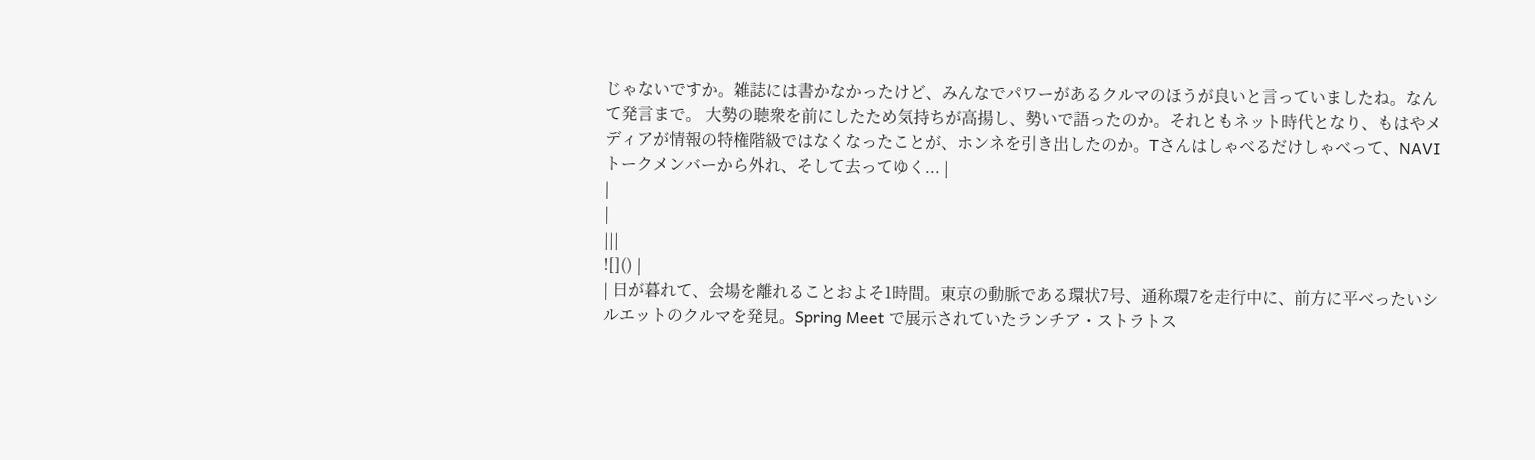じゃないですか。雑誌には書かなかったけど、みんなでパワーがあるクルマのほうが良いと言っていましたね。なんて発言まで。 大勢の聴衆を前にしたため気持ちが高揚し、勢いで語ったのか。それともネット時代となり、もはやメディアが情報の特権階級ではなくなったことが、ホンネを引き出したのか。Tさんはしゃべるだけしゃべって、NAVIトークメンバーから外れ、そして去ってゆく... |
|
|
|||
![]() |
| 日が暮れて、会場を離れることおよそ1時間。東京の動脈である環状7号、通称環7を走行中に、前方に平べったいシルエットのクルマを発見。Spring Meet で展示されていたランチア・ストラトス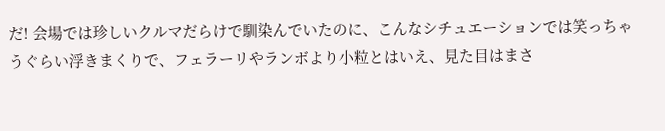だ! 会場では珍しいクルマだらけで馴染んでいたのに、こんなシチュエーションでは笑っちゃうぐらい浮きまくりで、フェラーリやランボより小粒とはいえ、見た目はまさ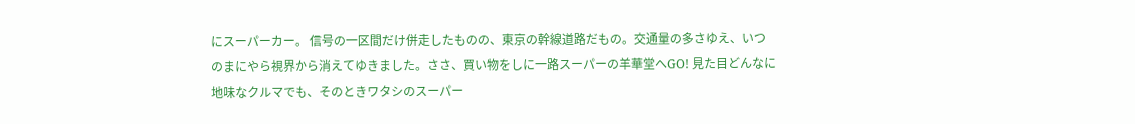にスーパーカー。 信号の一区間だけ併走したものの、東京の幹線道路だもの。交通量の多さゆえ、いつのまにやら視界から消えてゆきました。ささ、買い物をしに一路スーパーの羊華堂へGO! 見た目どんなに地味なクルマでも、そのときワタシのスーパー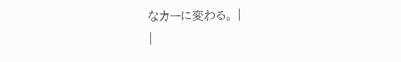なカーに変わる。 |
|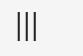|||